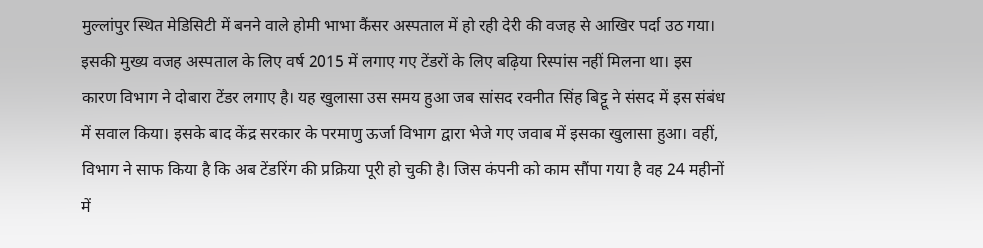मुल्लांपुर स्थित मेडिसिटी में बनने वाले होमी भाभा कैंसर अस्पताल में हो रही देरी की वजह से आखिर पर्दा उठ गया। इसकी मुख्य वजह अस्पताल के लिए वर्ष 2015 में लगाए गए टेंडरों के लिए बढ़िया रिस्पांस नहीं मिलना था। इस कारण विभाग ने दोबारा टेंडर लगाए है। यह खुलासा उस समय हुआ जब सांसद रवनीत सिंह बिट्टू ने संसद में इस संबंध में सवाल किया। इसके बाद केंद्र सरकार के परमाणु ऊर्जा विभाग द्वारा भेजे गए जवाब में इसका खुलासा हुआ। वहीं, विभाग ने साफ किया है कि अब टेंडरिंग की प्रक्रिया पूरी हो चुकी है। जिस कंपनी को काम सौंपा गया है वह 24 महीनों में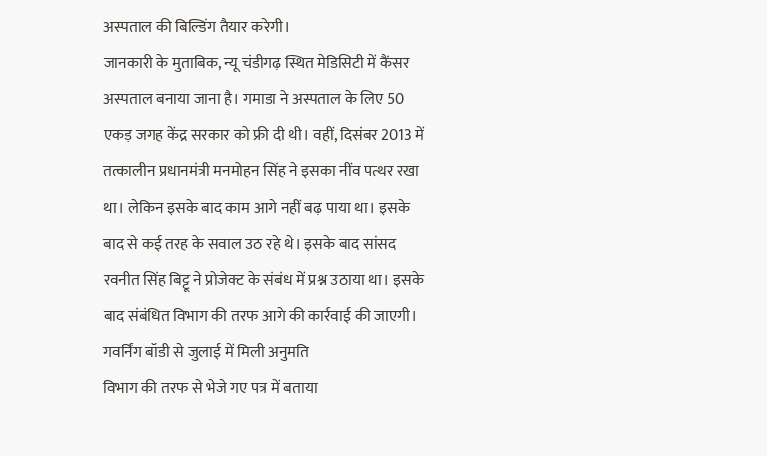अस्पताल की बिल्डिंग तैयार करेगी।
जानकारी के मुताबिक, न्यू चंडीगढ़ स्थित मेडिसिटी में कैंसर अस्पताल बनाया जाना है। गमाडा ने अस्पताल के लिए 50 एकड़ जगह केंद्र सरकार को फ्री दी थी। वहीं, दिसंबर 2013 में तत्कालीन प्रधानमंत्री मनमोहन सिंह ने इसका नींव पत्थर रखा था। लेकिन इसके बाद काम आगे नहीं बढ़ पाया था। इसके बाद से कई तरह के सवाल उठ रहे थे। इसके बाद सांसद रवनीत सिंह बिट्टू ने प्रोजेक्ट के संबंध में प्रश्न उठाया था। इसके बाद संबंधित विभाग की तरफ आगे की कार्रवाई की जाएगी।
गवर्निंग बॉडी से जुलाई में मिली अनुमति
विभाग की तरफ से भेजे गए पत्र में बताया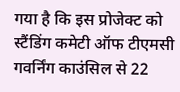गया है कि इस प्रोजेक्ट को स्टैंडिंग कमेटी ऑफ टीएमसी गवर्निंग काउंसिल से 22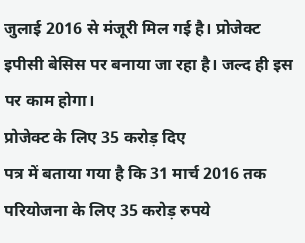जुलाई 2016 से मंजूरी मिल गई है। प्रोजेक्ट इपीसी बेसिस पर बनाया जा रहा है। जल्द ही इस पर काम होगा।
प्रोजेक्ट के लिए 35 करोड़ दिए
पत्र में बताया गया है कि 31 मार्च 2016 तक परियोजना के लिए 35 करोड़ रुपये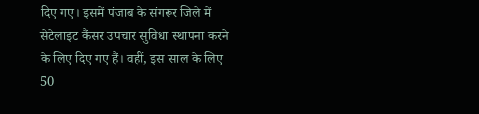दिए गए। इसमें पंजाब के संगरूर जिले में सेटेलाइट कैंसर उपचार सुविधा स्थापना करने के लिए दिए गए हैं। वहीं, इस साल के लिए 50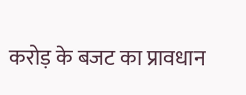करोड़ के बजट का प्रावधान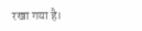रखा गया है।